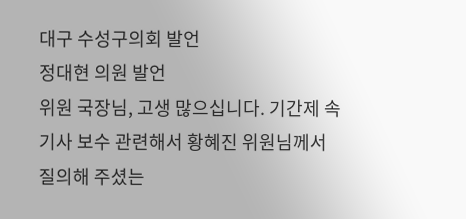대구 수성구의회 발언
정대현 의원 발언
위원 국장님, 고생 많으십니다. 기간제 속기사 보수 관련해서 황혜진 위원님께서 질의해 주셨는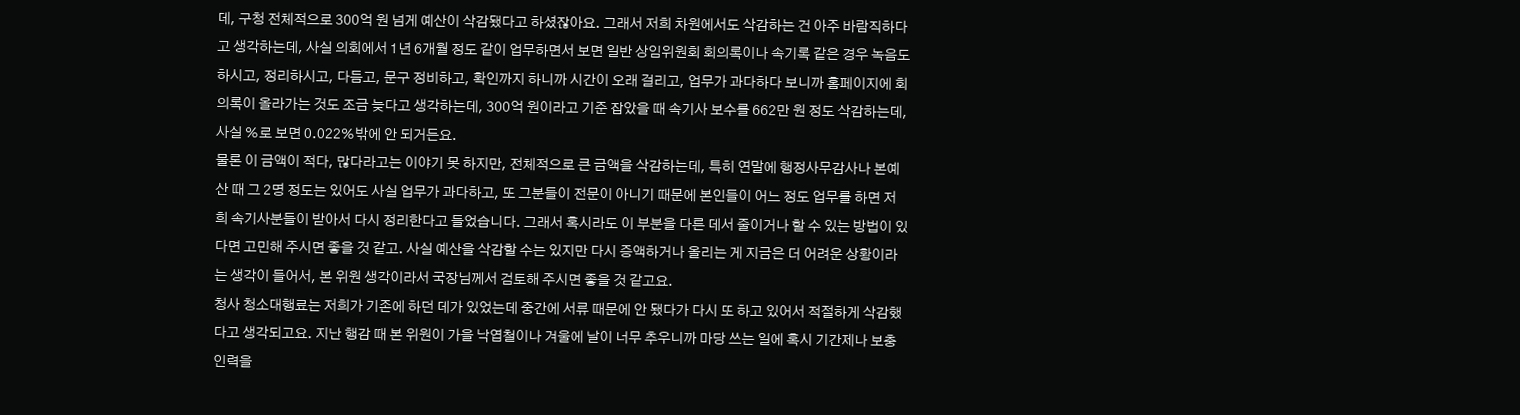데, 구청 전체적으로 300억 원 넘게 예산이 삭감됐다고 하셨잖아요. 그래서 저희 차원에서도 삭감하는 건 아주 바람직하다고 생각하는데, 사실 의회에서 1년 6개월 정도 같이 업무하면서 보면 일반 상임위원회 회의록이나 속기록 같은 경우 녹음도 하시고, 정리하시고, 다듬고, 문구 정비하고, 확인까지 하니까 시간이 오래 걸리고, 업무가 과다하다 보니까 홈페이지에 회의록이 올라가는 것도 조금 늦다고 생각하는데, 300억 원이라고 기준 잡았을 때 속기사 보수를 662만 원 정도 삭감하는데, 사실 %로 보면 0.022%밖에 안 되거든요.
물론 이 금액이 적다, 많다라고는 이야기 못 하지만, 전체적으로 큰 금액을 삭감하는데, 특히 연말에 행정사무감사나 본예산 때 그 2명 정도는 있어도 사실 업무가 과다하고, 또 그분들이 전문이 아니기 때문에 본인들이 어느 정도 업무를 하면 저희 속기사분들이 받아서 다시 정리한다고 들었습니다. 그래서 혹시라도 이 부분을 다른 데서 줄이거나 할 수 있는 방법이 있다면 고민해 주시면 좋을 것 같고. 사실 예산을 삭감할 수는 있지만 다시 증액하거나 올리는 게 지금은 더 어려운 상황이라는 생각이 들어서, 본 위원 생각이라서 국장님께서 검토해 주시면 좋을 것 같고요.
청사 청소대행료는 저희가 기존에 하던 데가 있었는데 중간에 서류 때문에 안 됐다가 다시 또 하고 있어서 적절하게 삭감했다고 생각되고요. 지난 행감 때 본 위원이 가을 낙엽철이나 겨울에 날이 너무 추우니까 마당 쓰는 일에 혹시 기간제나 보충인력을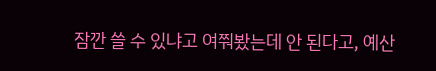잠깐 쓸 수 있냐고 여쭤봤는데 안 된다고, 예산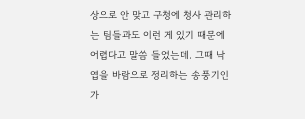상으로 안 맞고 구청에 청사 관리하는 팀들과도 이런 게 있기 때문에 어렵다고 말씀 들었는데. 그때 낙엽을 바람으로 정리하는 송풍기인가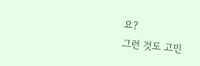요?
그런 것도 고민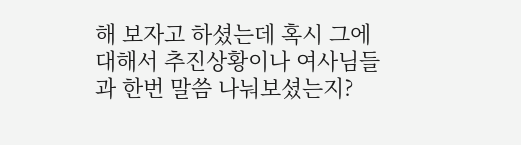해 보자고 하셨는데 혹시 그에 대해서 추진상황이나 여사님들과 한번 말씀 나눠보셨는지?